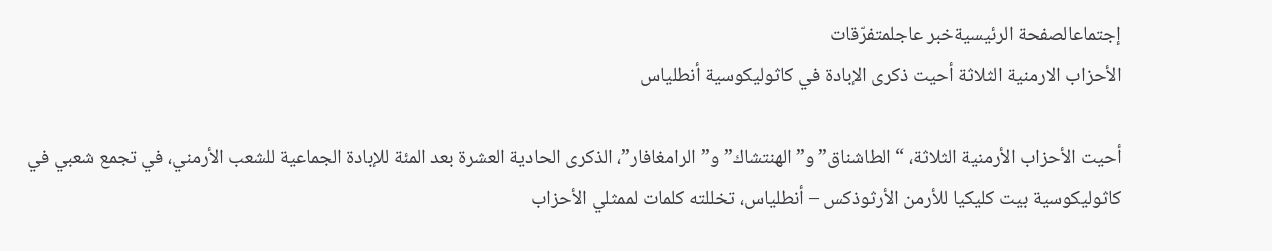إجتماعالصفحة الرئيسيةخبر عاجلمتفرّقات
الأحزاب الارمنية الثلاثة أحيت ذكرى الإبادة في كاثوليكوسية أنطلياس

أحيت الأحزاب الأرمنية الثلاثة، “الطاشناق” و”الهنتشاك” و”الرامغافار”، الذكرى الحادية العشرة بعد المئة للإبادة الجماعية للشعب الأرمني، في تجمع شعبي في كاثوليكوسية بيت كليكيا للأرمن الأرثوذكس – أنطلياس، تخللته كلمات لممثلي الأحزاب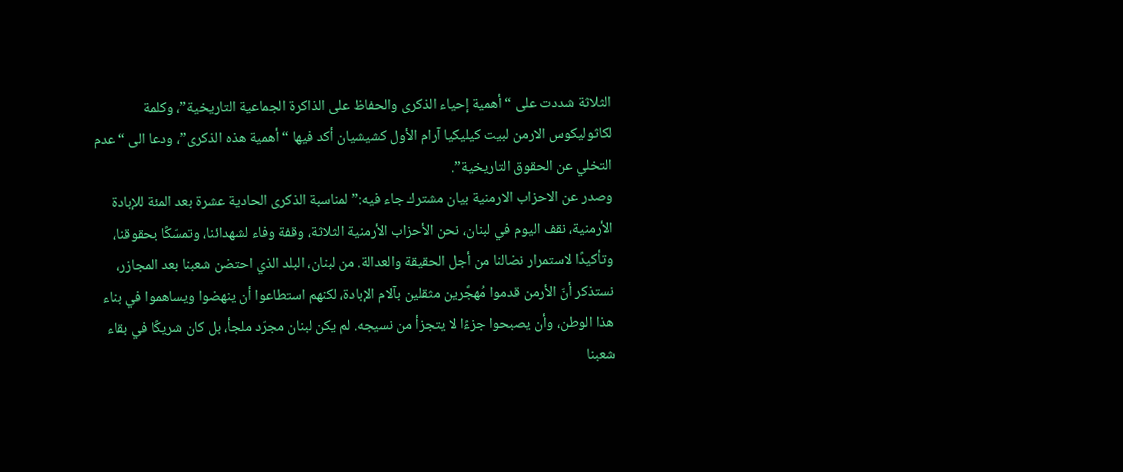الثلاثة شددت على “أهمية إحياء الذكرى والحفاظ على الذاكرة الجماعية التاريخية”، وكلمة لكاثوليكوس الارمن لبيت كيليكيا آرام الأول كشيشيان أكد فيها “أهمية هذه الذكرى”، ودعا الى “عدم التخلي عن الحقوق التاريخية”.
وصدر عن الاحزاب الارمنية بيان مشترك جاء فيه:”لمناسبة الذكرى الحادية عشرة بعد المئة للإبادة الأرمنية، نقف اليوم في لبنان، نحن الأحزاب الأرمنية الثلاثة، وقفة وفاء لشهدائنا، وتمسّكًا بحقوقنا، وتأكيدًا لاستمرار نضالنا من أجل الحقيقة والعدالة. من لبنان، البلد الذي احتضن شعبنا بعد المجازر، نستذكر أنّ الأرمن قدموا مُهجَّرين مثقلين بآلام الإبادة، لكنهم استطاعوا أن ينهضوا ويساهموا في بناء هذا الوطن، وأن يصبحوا جزءًا لا يتجزأ من نسيجه. لم يكن لبنان مجرّد ملجأ، بل كان شريكًا في بقاء شعبنا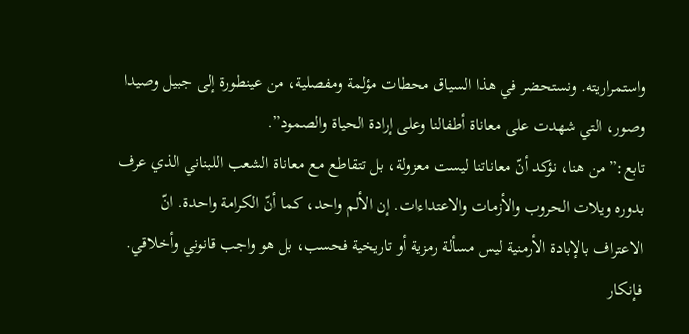واستمراريته. ونستحضر في هذا السياق محطات مؤلمة ومفصلية، من عينطورة إلى جبيل وصيدا وصور، التي شهدت على معاناة أطفالنا وعلى إرادة الحياة والصمود”.
تابع:”من هنا، نؤكد أنّ معاناتنا ليست معزولة، بل تتقاطع مع معاناة الشعب اللبناني الذي عرف بدوره ويلات الحروب والأزمات والاعتداءات. إن الألم واحد، كما أنّ الكرامة واحدة. انّ الاعتراف بالإبادة الأرمنية ليس مسألة رمزية أو تاريخية فحسب، بل هو واجب قانوني وأخلاقي. فـإنكار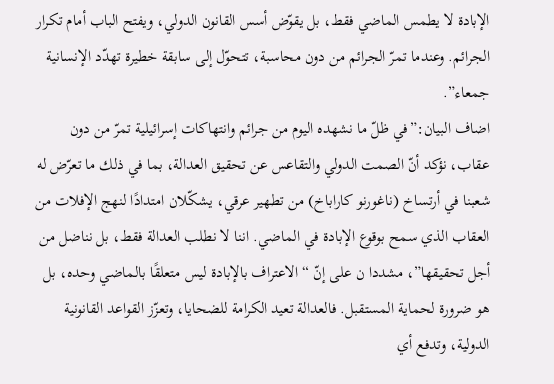الإبادة لا يطمس الماضي فقط، بل يقوّض أسس القانون الدولي، ويفتح الباب أمام تكرار الجرائم. وعندما تمرّ الجرائم من دون محاسبة، تتحوّل إلى سابقة خطيرة تهدّد الإنسانية جمعاء”.
اضاف البيان:”في ظلّ ما نشهده اليوم من جرائم وانتهاكات إسرائيلية تمرّ من دون عقاب، نؤكد أنّ الصمت الدولي والتقاعس عن تحقيق العدالة، بما في ذلك ما تعرّض له شعبنا في أرتساخ (ناغورنو كاراباخ) من تطهير عرقي، يشكّلان امتدادًا لنهج الإفلات من العقاب الذي سمح بوقوع الإبادة في الماضي. اننا لا نطلب العدالة فقط، بل نناضل من أجل تحقيقها”، مشددا ن على إنّ “الاعتراف بالإبادة ليس متعلقًا بالماضي وحده، بل هو ضرورة لحماية المستقبل. فالعدالة تعيد الكرامة للضحايا، وتعزّز القواعد القانونية الدولية، وتدفع أي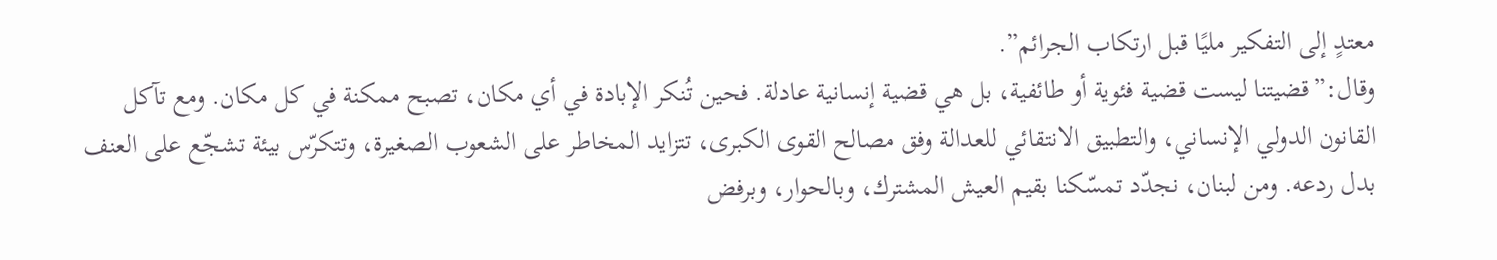معتدٍ إلى التفكير مليًا قبل ارتكاب الجرائم”.
وقال:”قضيتنا ليست قضية فئوية أو طائفية، بل هي قضية إنسانية عادلة. فحين تُنكر الإبادة في أي مكان، تصبح ممكنة في كل مكان. ومع تآكل القانون الدولي الإنساني، والتطبيق الانتقائي للعدالة وفق مصالح القوى الكبرى، تتزايد المخاطر على الشعوب الصغيرة، وتتكرّس بيئة تشجّع على العنف بدل ردعه. ومن لبنان، نجدّد تمسّكنا بقيم العيش المشترك، وبالحوار، وبرفض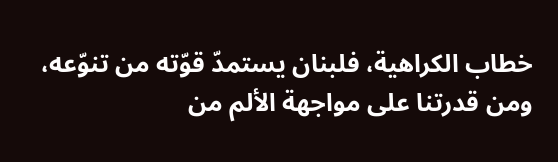خطاب الكراهية، فلبنان يستمدّ قوّته من تنوّعه، ومن قدرتنا على مواجهة الألم من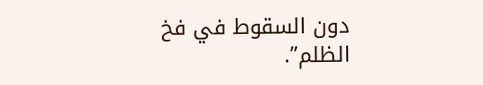دون السقوط في فخ الظلم”.